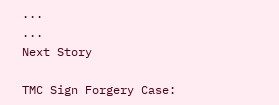...
...
Next Story

TMC Sign Forgery Case: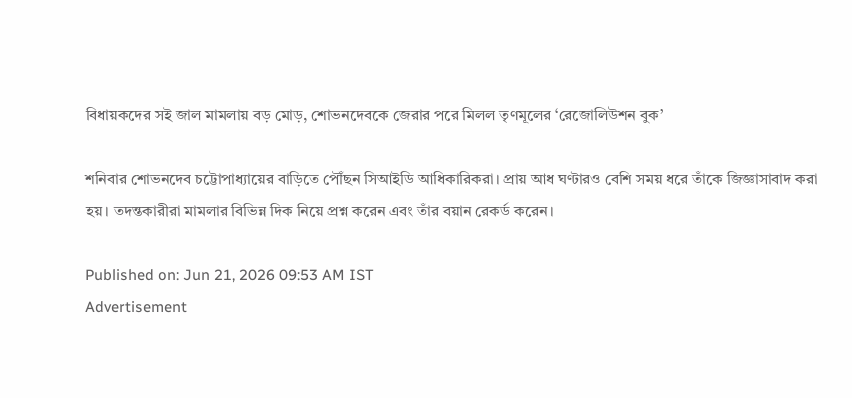বিধায়কদের সই জাল মামলায় বড় মোড়, শোভনদেবকে জেরার পরে মিলল তৃণমূলের ‘রেজোলিউশন বুক’

শনিবার শোভনদেব চট্টোপাধ্যায়ের বাড়িতে পৌঁছন সিআইডি আধিকারিকরা। প্রায় আধ ঘণ্টারও বেশি সময় ধরে তাঁকে জিজ্ঞাসাবাদ করা হয়। তদন্তকারীরা মামলার বিভিন্ন দিক নিয়ে প্রশ্ন করেন এবং তাঁর বয়ান রেকর্ড করেন।

Published on: Jun 21, 2026 09:53 AM IST
Advertisement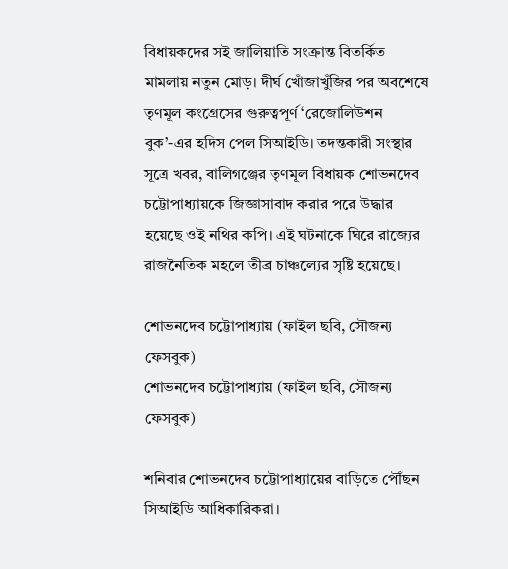বিধায়কদের সই জালিয়াতি সংক্রান্ত বিতর্কিত মামলায় নতুন মোড়। দীর্ঘ খোঁজাখুঁজির পর অবশেষে তৃণমূল কংগ্রেসের গুরুত্বপূর্ণ ‘রেজোলিউশন বুক’-এর হদিস পেল সিআইডি। তদন্তকারী সংস্থার সূত্রে খবর, বালিগঞ্জের তৃণমূল বিধায়ক শোভনদেব চট্টোপাধ্যায়কে জিজ্ঞাসাবাদ করার পরে উদ্ধার হয়েছে ওই নথির কপি। এই ঘটনাকে ঘিরে রাজ্যের রাজনৈতিক মহলে তীব্র চাঞ্চল্যের সৃষ্টি হয়েছে।

শোভনদেব চট্টোপাধ্যায় (ফাইল ছবি, সৌজন্য ফেসবুক)
শোভনদেব চট্টোপাধ্যায় (ফাইল ছবি, সৌজন্য ফেসবুক)

শনিবার শোভনদেব চট্টোপাধ্যায়ের বাড়িতে পৌঁছন সিআইডি আধিকারিকরা।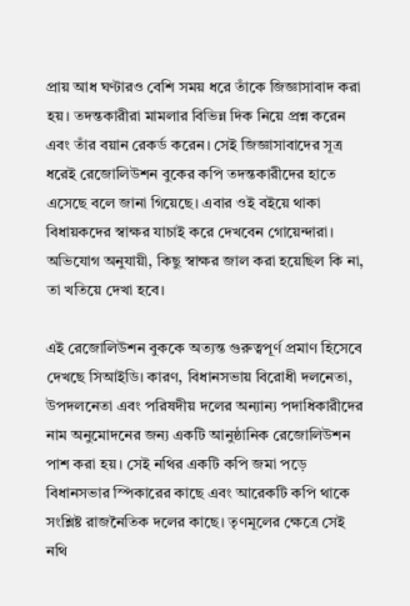প্রায় আধ ঘণ্টারও বেশি সময় ধরে তাঁকে জিজ্ঞাসাবাদ করা হয়। তদন্তকারীরা মামলার বিভিন্ন দিক নিয়ে প্রশ্ন করেন এবং তাঁর বয়ান রেকর্ড করেন। সেই জিজ্ঞাসাবাদের সূত্র ধরেই রেজোলিউশন বুকের কপি তদন্তকারীদের হাতে এসেছে বলে জানা গিয়েছে। এবার ওই বইয়ে থাকা বিধায়কদের স্বাক্ষর যাচাই করে দেখবেন গোয়েন্দারা। অভিযোগ অনুযায়ী, কিছু স্বাক্ষর জাল করা হয়েছিল কি না, তা খতিয়ে দেখা হবে।

এই রেজোলিউশন বুককে অত্যন্ত গুরুত্বপূর্ণ প্রমাণ হিসেবে দেখছে সিআইডি। কারণ, বিধানসভায় বিরোধী দলনেতা, উপদলনেতা এবং পরিষদীয় দলের অন্যান্য পদাধিকারীদের নাম অনুমোদনের জন্য একটি আনুষ্ঠানিক রেজোলিউশন পাশ করা হয়। সেই নথির একটি কপি জমা পড়ে বিধানসভার স্পিকারের কাছে এবং আরেকটি কপি থাকে সংশ্লিষ্ট রাজনৈতিক দলের কাছে। তৃণমূলের ক্ষেত্রে সেই নথি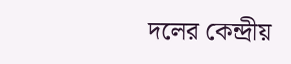দলের কেন্দ্রীয়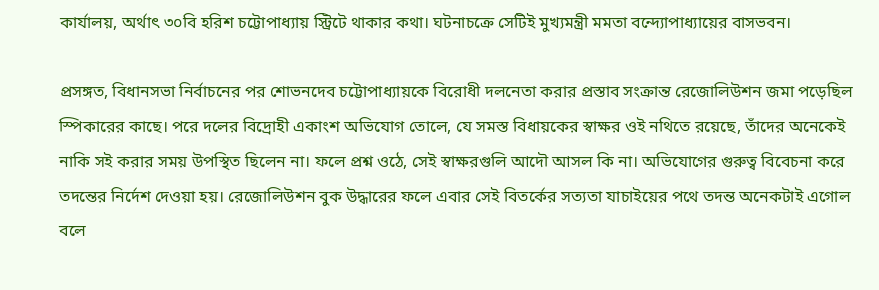কার্যালয়, অর্থাৎ ৩০বি হরিশ চট্টোপাধ্যায় স্ট্রিটে থাকার কথা। ঘটনাচক্রে সেটিই মুখ্যমন্ত্রী মমতা বন্দ্যোপাধ্যায়ের বাসভবন।

প্রসঙ্গত, বিধানসভা নির্বাচনের পর শোভনদেব চট্টোপাধ্যায়কে বিরোধী দলনেতা করার প্রস্তাব সংক্রান্ত রেজোলিউশন জমা পড়েছিল স্পিকারের কাছে। পরে দলের বিদ্রোহী একাংশ অভিযোগ তোলে, যে সমস্ত বিধায়কের স্বাক্ষর ওই নথিতে রয়েছে, তাঁদের অনেকেই নাকি সই করার সময় উপস্থিত ছিলেন না। ফলে প্রশ্ন ওঠে, সেই স্বাক্ষরগুলি আদৌ আসল কি না। অভিযোগের গুরুত্ব বিবেচনা করে তদন্তের নির্দেশ দেওয়া হয়। রেজোলিউশন বুক উদ্ধারের ফলে এবার সেই বিতর্কের সত্যতা যাচাইয়ের পথে তদন্ত অনেকটাই এগোল বলে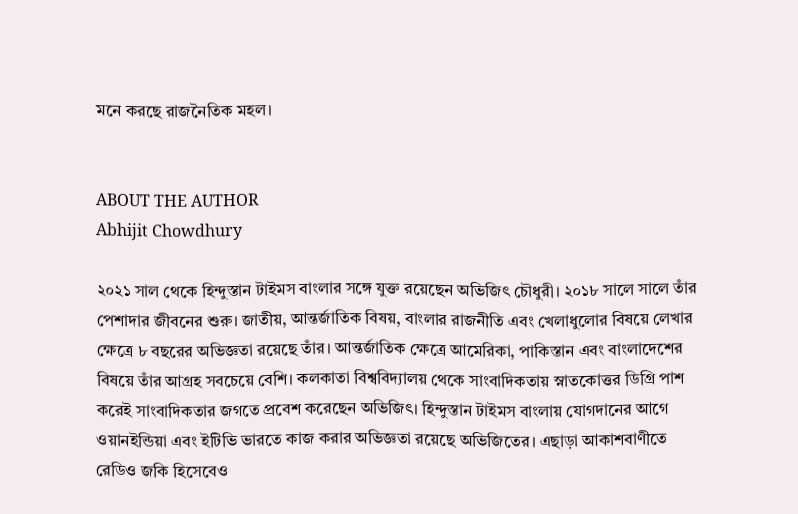মনে করছে রাজনৈতিক মহল।


ABOUT THE AUTHOR
Abhijit Chowdhury

২০২১ সাল থেকে হিন্দুস্তান টাইমস বাংলার সঙ্গে যুক্ত রয়েছেন অভিজিৎ চৌধুরী। ২০১৮ সালে সালে তাঁর পেশাদার জীবনের শুরু। জাতীয়, আন্তর্জাতিক বিষয়, বাংলার রাজনীতি এবং খেলাধুলোর বিষয়ে লেখার ক্ষেত্রে ৮ বছরের অভিজ্ঞতা রয়েছে তাঁর। আন্তর্জাতিক ক্ষেত্রে আমেরিকা, পাকিস্তান এবং বাংলাদেশের বিষয়ে তাঁর আগ্রহ সবচেয়ে বেশি। কলকাতা বিশ্ববিদ্যালয় থেকে সাংবাদিকতায় স্নাতকোত্তর ডিগ্রি পাশ করেই সাংবাদিকতার জগতে প্রবেশ করেছেন অভিজিৎ। হিন্দুস্তান টাইমস বাংলায় যোগদানের আগে ওয়ানইন্ডিয়া এবং ইটিভি ভারতে কাজ করার অভিজ্ঞতা রয়েছে অভিজিতের। এছাড়া আকাশবাণীতে রেডিও জকি হিসেবেও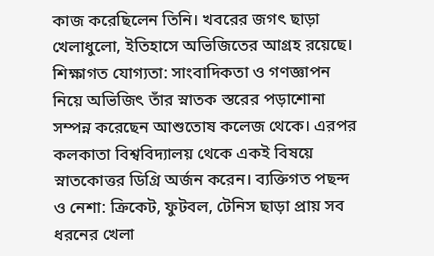কাজ করেছিলেন তিনি। খবরের জগৎ ছাড়া খেলাধুলো, ইতিহাসে অভিজিতের আগ্রহ রয়েছে। শিক্ষাগত যোগ্যতা: সাংবাদিকতা ও গণজ্ঞাপন নিয়ে অভিজিৎ তাঁর স্নাতক স্তরের পড়াশোনা সম্পন্ন করেছেন আশুতোষ কলেজ থেকে। এরপর কলকাতা বিশ্ববিদ্যালয় থেকে একই বিষয়ে স্নাতকোত্তর ডিগ্রি অর্জন করেন। ব্যক্তিগত পছন্দ ও নেশা: ক্রিকেট, ফুটবল, টেনিস ছাড়া প্রায় সব ধরনের খেলা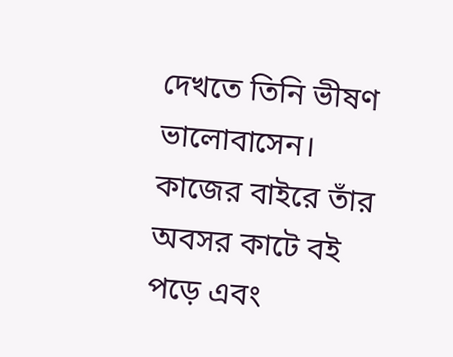দেখতে তিনি ভীষণ ভালোবাসেন। কাজের বাইরে তাঁর অবসর কাটে বই পড়ে এবং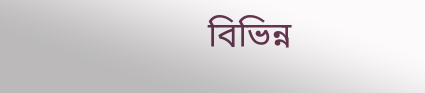বিভিন্ন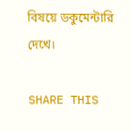বিষয়ে ডকুমেন্টারি দেখে।

SHARE THIS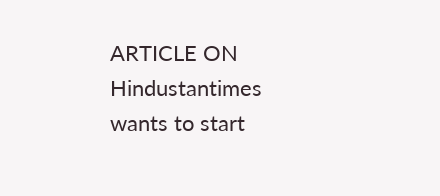ARTICLE ON
Hindustantimes wants to start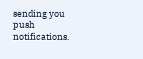sending you push notifications.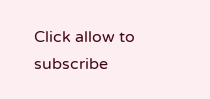Click allow to subscribe